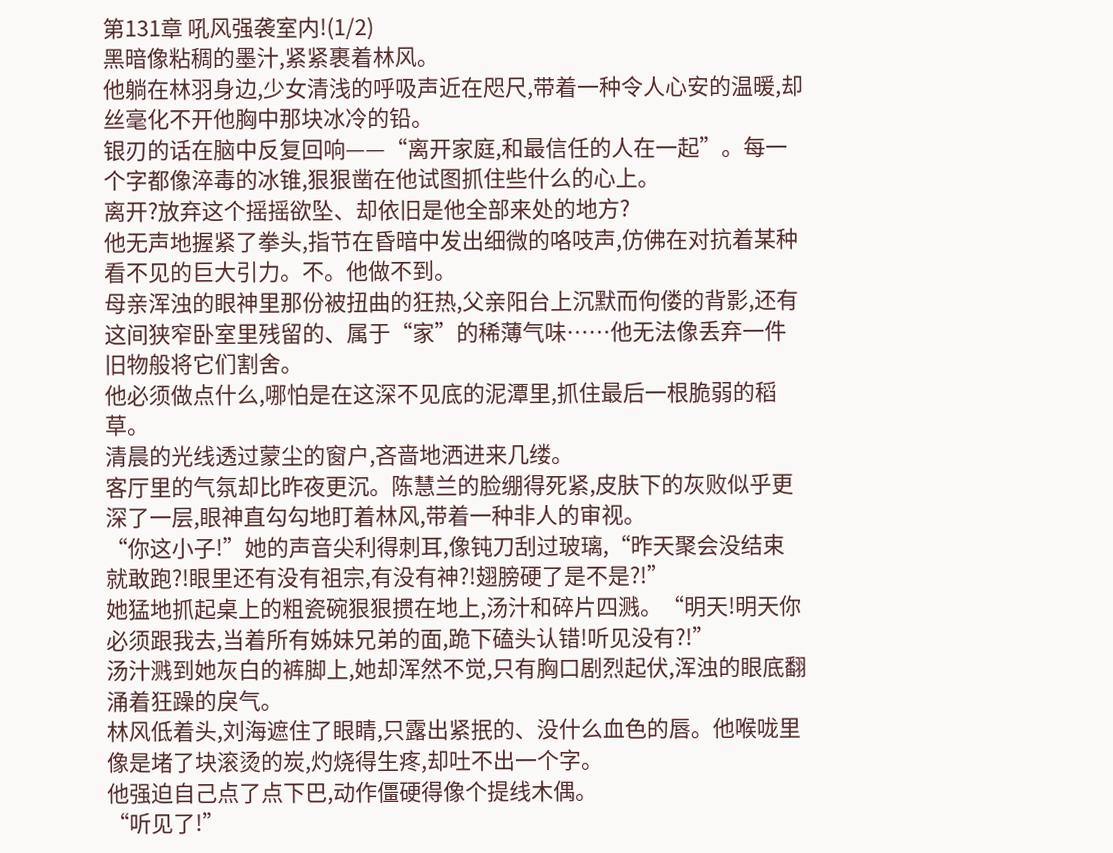第131章 吼风强袭室内!(1/2)
黑暗像粘稠的墨汁,紧紧裹着林风。
他躺在林羽身边,少女清浅的呼吸声近在咫尺,带着一种令人心安的温暖,却丝毫化不开他胸中那块冰冷的铅。
银刃的话在脑中反复回响——“离开家庭,和最信任的人在一起”。每一个字都像淬毒的冰锥,狠狠凿在他试图抓住些什么的心上。
离开?放弃这个摇摇欲坠、却依旧是他全部来处的地方?
他无声地握紧了拳头,指节在昏暗中发出细微的咯吱声,仿佛在对抗着某种看不见的巨大引力。不。他做不到。
母亲浑浊的眼神里那份被扭曲的狂热,父亲阳台上沉默而佝偻的背影,还有这间狭窄卧室里残留的、属于“家”的稀薄气味……他无法像丢弃一件旧物般将它们割舍。
他必须做点什么,哪怕是在这深不见底的泥潭里,抓住最后一根脆弱的稻草。
清晨的光线透过蒙尘的窗户,吝啬地洒进来几缕。
客厅里的气氛却比昨夜更沉。陈慧兰的脸绷得死紧,皮肤下的灰败似乎更深了一层,眼神直勾勾地盯着林风,带着一种非人的审视。
“你这小子!”她的声音尖利得刺耳,像钝刀刮过玻璃,“昨天聚会没结束就敢跑?!眼里还有没有祖宗,有没有神?!翅膀硬了是不是?!”
她猛地抓起桌上的粗瓷碗狠狠掼在地上,汤汁和碎片四溅。“明天!明天你必须跟我去,当着所有姊妹兄弟的面,跪下磕头认错!听见没有?!”
汤汁溅到她灰白的裤脚上,她却浑然不觉,只有胸口剧烈起伏,浑浊的眼底翻涌着狂躁的戾气。
林风低着头,刘海遮住了眼睛,只露出紧抿的、没什么血色的唇。他喉咙里像是堵了块滚烫的炭,灼烧得生疼,却吐不出一个字。
他强迫自己点了点下巴,动作僵硬得像个提线木偶。
“听见了!”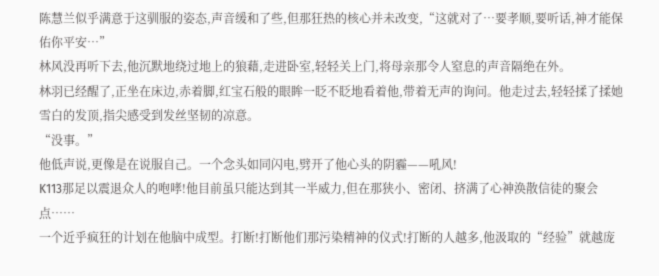陈慧兰似乎满意于这驯服的姿态,声音缓和了些,但那狂热的核心并未改变,“这就对了…要孝顺,要听话,神才能保佑你平安…”
林风没再听下去,他沉默地绕过地上的狼藉,走进卧室,轻轻关上门,将母亲那令人窒息的声音隔绝在外。
林羽已经醒了,正坐在床边,赤着脚,红宝石般的眼眸一眨不眨地看着他,带着无声的询问。他走过去,轻轻揉了揉她雪白的发顶,指尖感受到发丝坚韧的凉意。
“没事。”
他低声说,更像是在说服自己。一个念头如同闪电,劈开了他心头的阴霾——吼风!
K113那足以震退众人的咆哮!他目前虽只能达到其一半威力,但在那狭小、密闭、挤满了心神涣散信徒的聚会点……
一个近乎疯狂的计划在他脑中成型。打断!打断他们那污染精神的仪式!打断的人越多,他汲取的“经验”就越庞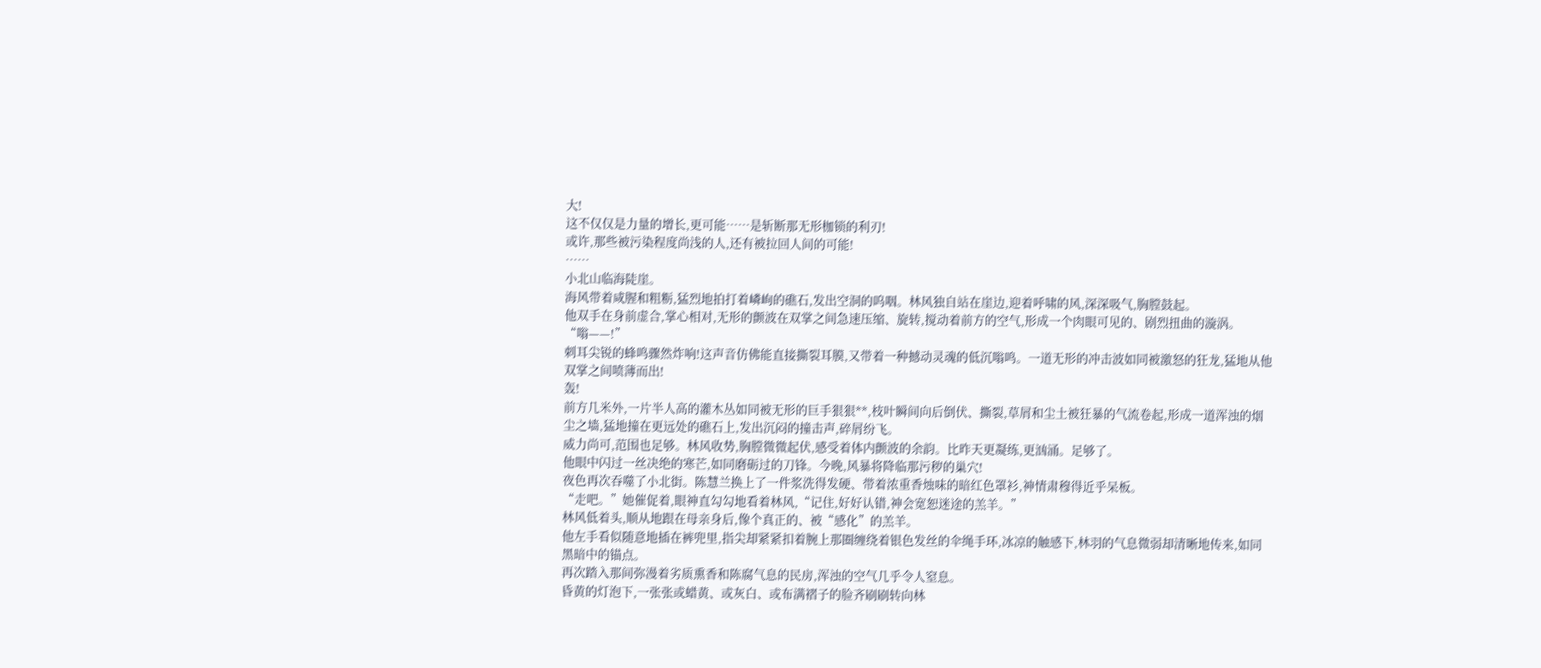大!
这不仅仅是力量的增长,更可能……是斩断那无形枷锁的利刃!
或许,那些被污染程度尚浅的人,还有被拉回人间的可能!
……
小北山临海陡崖。
海风带着咸腥和粗粝,猛烈地拍打着嶙峋的礁石,发出空洞的呜咽。林风独自站在崖边,迎着呼啸的风,深深吸气,胸膛鼓起。
他双手在身前虚合,掌心相对,无形的颤波在双掌之间急速压缩、旋转,搅动着前方的空气,形成一个肉眼可见的、剧烈扭曲的漩涡。
“嗡——!”
刺耳尖锐的蜂鸣骤然炸响!这声音仿佛能直接撕裂耳膜,又带着一种撼动灵魂的低沉嗡鸣。一道无形的冲击波如同被激怒的狂龙,猛地从他双掌之间喷薄而出!
轰!
前方几米外,一片半人高的灌木丛如同被无形的巨手狠狠**,枝叶瞬间向后倒伏、撕裂,草屑和尘土被狂暴的气流卷起,形成一道浑浊的烟尘之墙,猛地撞在更远处的礁石上,发出沉闷的撞击声,碎屑纷飞。
威力尚可,范围也足够。林风收势,胸膛微微起伏,感受着体内颤波的余韵。比昨天更凝练,更汹涌。足够了。
他眼中闪过一丝决绝的寒芒,如同磨砺过的刀锋。今晚,风暴将降临那污秽的巢穴!
夜色再次吞噬了小北街。陈慧兰换上了一件浆洗得发硬、带着浓重香烛味的暗红色罩衫,神情肃穆得近乎呆板。
“走吧。”她催促着,眼神直勾勾地看着林风,“记住,好好认错,神会宽恕迷途的羔羊。”
林风低着头,顺从地跟在母亲身后,像个真正的、被“感化”的羔羊。
他左手看似随意地插在裤兜里,指尖却紧紧扣着腕上那圈缠绕着银色发丝的伞绳手环,冰凉的触感下,林羽的气息微弱却清晰地传来,如同黑暗中的锚点。
再次踏入那间弥漫着劣质熏香和陈腐气息的民房,浑浊的空气几乎令人窒息。
昏黄的灯泡下,一张张或蜡黄、或灰白、或布满褶子的脸齐刷刷转向林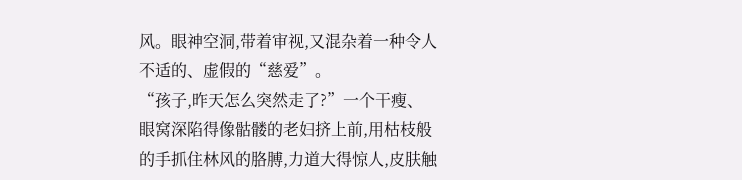风。眼神空洞,带着审视,又混杂着一种令人不适的、虚假的“慈爱”。
“孩子,昨天怎么突然走了?”一个干瘦、眼窝深陷得像骷髅的老妇挤上前,用枯枝般的手抓住林风的胳膊,力道大得惊人,皮肤触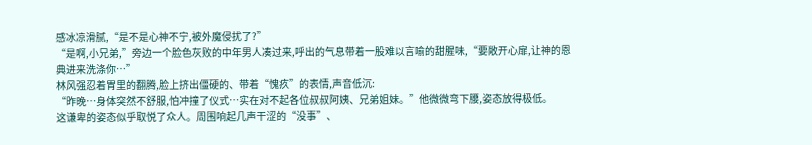感冰凉滑腻,“是不是心神不宁,被外魔侵扰了?”
“是啊,小兄弟,”旁边一个脸色灰败的中年男人凑过来,呼出的气息带着一股难以言喻的甜腥味,“要敞开心扉,让神的恩典进来洗涤你…”
林风强忍着胃里的翻腾,脸上挤出僵硬的、带着“愧疚”的表情,声音低沉:
“昨晚…身体突然不舒服,怕冲撞了仪式…实在对不起各位叔叔阿姨、兄弟姐妹。”他微微弯下腰,姿态放得极低。
这谦卑的姿态似乎取悦了众人。周围响起几声干涩的“没事”、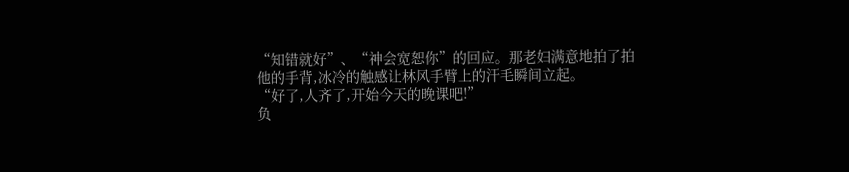“知错就好”、“神会宽恕你”的回应。那老妇满意地拍了拍他的手背,冰冷的触感让林风手臂上的汗毛瞬间立起。
“好了,人齐了,开始今天的晚课吧!”
负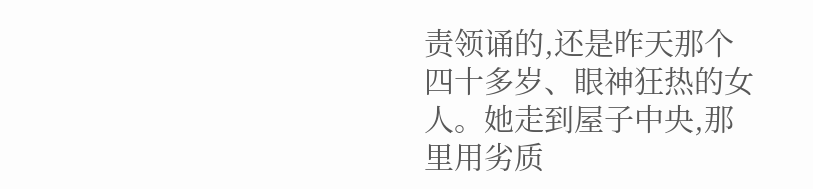责领诵的,还是昨天那个四十多岁、眼神狂热的女人。她走到屋子中央,那里用劣质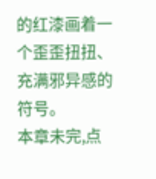的红漆画着一个歪歪扭扭、充满邪异感的符号。
本章未完,点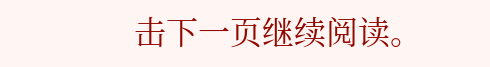击下一页继续阅读。